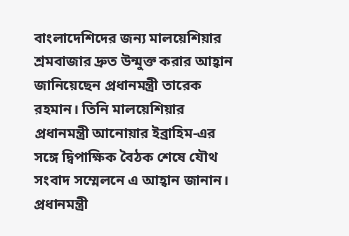বাংলাদেশিদের জন্য মালয়েশিয়ার শ্রমবাজার দ্রুত উন্মুক্ত করার আহ্বান জানিয়েছেন প্রধানমন্ত্রী তারেক রহমান। তিনি মালয়েশিয়ার প্রধানমন্ত্রী আনোয়ার ইব্রাহিম-এর সঙ্গে দ্বিপাক্ষিক বৈঠক শেষে যৌথ সংবাদ সম্মেলনে এ আহ্বান জানান।
প্রধানমন্ত্রী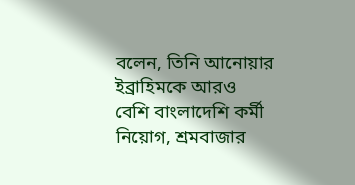বলেন, তিনি আনোয়ার ইব্রাহিমকে আরও বেশি বাংলাদেশি কর্মী নিয়োগ, শ্রমবাজার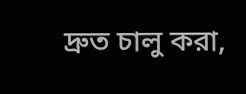দ্রুত চালু করা,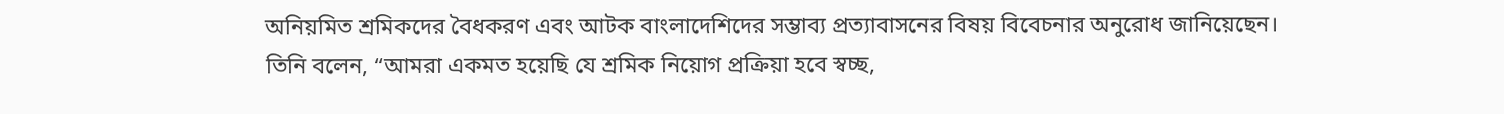অনিয়মিত শ্রমিকদের বৈধকরণ এবং আটক বাংলাদেশিদের সম্ভাব্য প্রত্যাবাসনের বিষয় বিবেচনার অনুরোধ জানিয়েছেন।
তিনি বলেন, “আমরা একমত হয়েছি যে শ্রমিক নিয়োগ প্রক্রিয়া হবে স্বচ্ছ,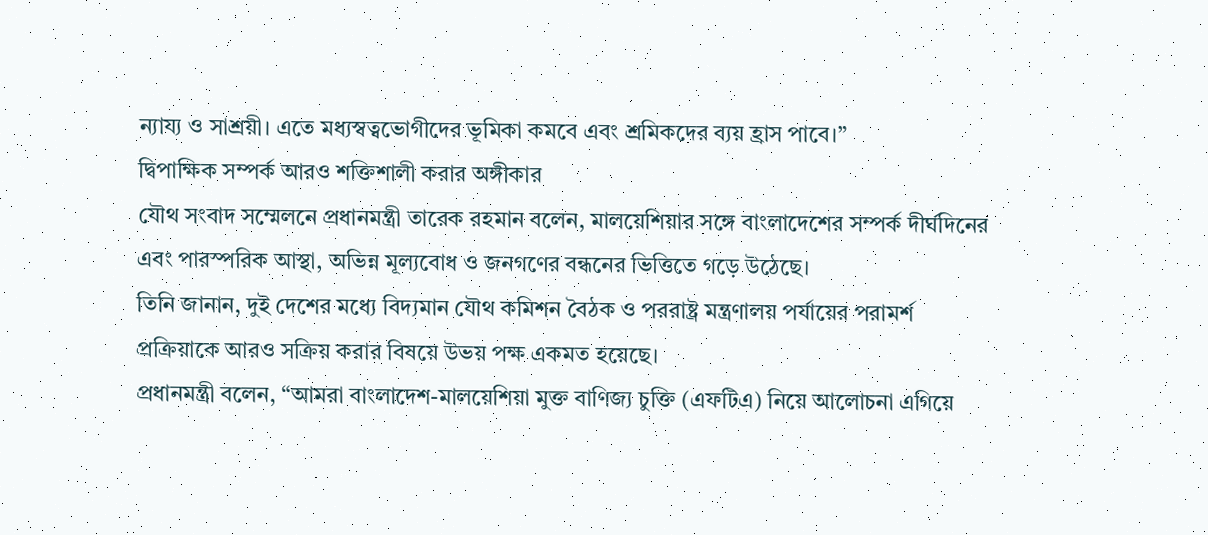ন্যায্য ও সাশ্রয়ী। এতে মধ্যস্বত্বভোগীদের ভূমিকা কমবে এবং শ্রমিকদের ব্যয় হ্রাস পাবে।”
দ্বিপাক্ষিক সম্পর্ক আরও শক্তিশালী করার অঙ্গীকার
যৌথ সংবাদ সম্মেলনে প্রধানমন্ত্রী তারেক রহমান বলেন, মালয়েশিয়ার সঙ্গে বাংলাদেশের সম্পর্ক দীর্ঘদিনের এবং পারস্পরিক আস্থা, অভিন্ন মূল্যবোধ ও জনগণের বন্ধনের ভিত্তিতে গড়ে উঠেছে।
তিনি জানান, দুই দেশের মধ্যে বিদ্যমান যৌথ কমিশন বৈঠক ও পররাষ্ট্র মন্ত্রণালয় পর্যায়ের পরামর্শ প্রক্রিয়াকে আরও সক্রিয় করার বিষয়ে উভয় পক্ষ একমত হয়েছে।
প্রধানমন্ত্রী বলেন, “আমরা বাংলাদেশ-মালয়েশিয়া মুক্ত বাণিজ্য চুক্তি (এফটিএ) নিয়ে আলোচনা এগিয়ে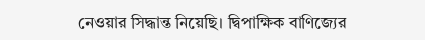নেওয়ার সিদ্ধান্ত নিয়েছি। দ্বিপাক্ষিক বাণিজ্যের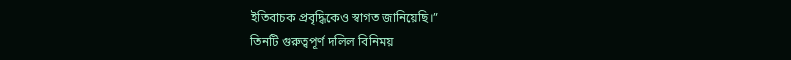ইতিবাচক প্রবৃদ্ধিকেও স্বাগত জানিয়েছি।”
তিনটি গুরুত্বপূর্ণ দলিল বিনিময়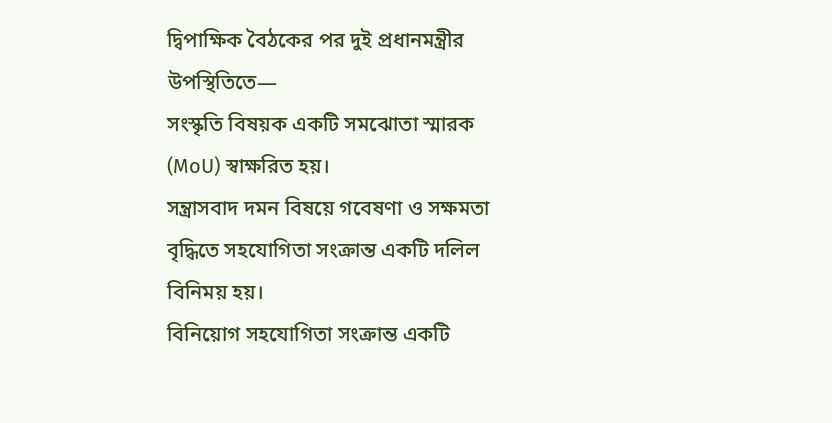দ্বিপাক্ষিক বৈঠকের পর দুই প্রধানমন্ত্রীর উপস্থিতিতে—
সংস্কৃতি বিষয়ক একটি সমঝোতা স্মারক (MoU) স্বাক্ষরিত হয়।
সন্ত্রাসবাদ দমন বিষয়ে গবেষণা ও সক্ষমতা বৃদ্ধিতে সহযোগিতা সংক্রান্ত একটি দলিল বিনিময় হয়।
বিনিয়োগ সহযোগিতা সংক্রান্ত একটি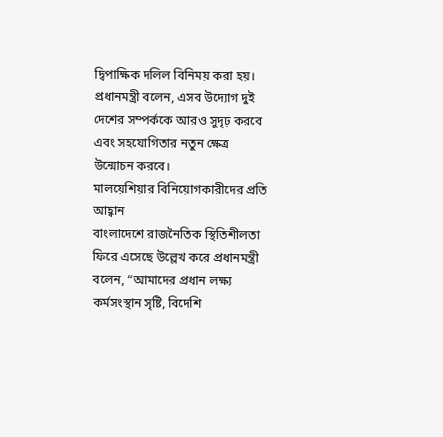দ্বিপাক্ষিক দলিল বিনিময় করা হয়।
প্রধানমন্ত্রী বলেন, এসব উদ্যোগ দুই দেশের সম্পর্ককে আরও সুদৃঢ় করবে এবং সহযোগিতার নতুন ক্ষেত্র উন্মোচন করবে।
মালয়েশিয়ার বিনিয়োগকারীদের প্রতি আহ্বান
বাংলাদেশে রাজনৈতিক স্থিতিশীলতা ফিরে এসেছে উল্লেখ করে প্রধানমন্ত্রী বলেন, “আমাদের প্রধান লক্ষ্য কর্মসংস্থান সৃষ্টি, বিদেশি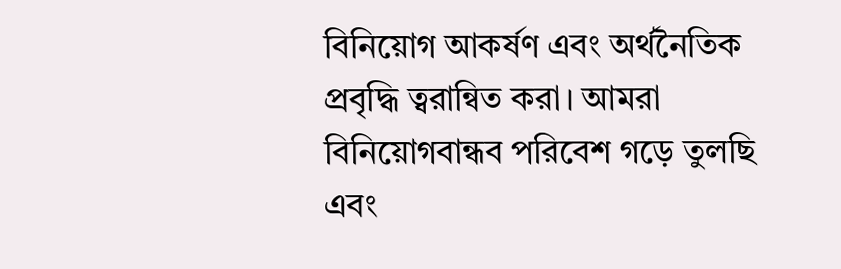বিনিয়োগ আকর্ষণ এবং অর্থনৈতিক প্রবৃদ্ধি ত্বরান্বিত করা। আমরা বিনিয়োগবান্ধব পরিবেশ গড়ে তুলছি এবং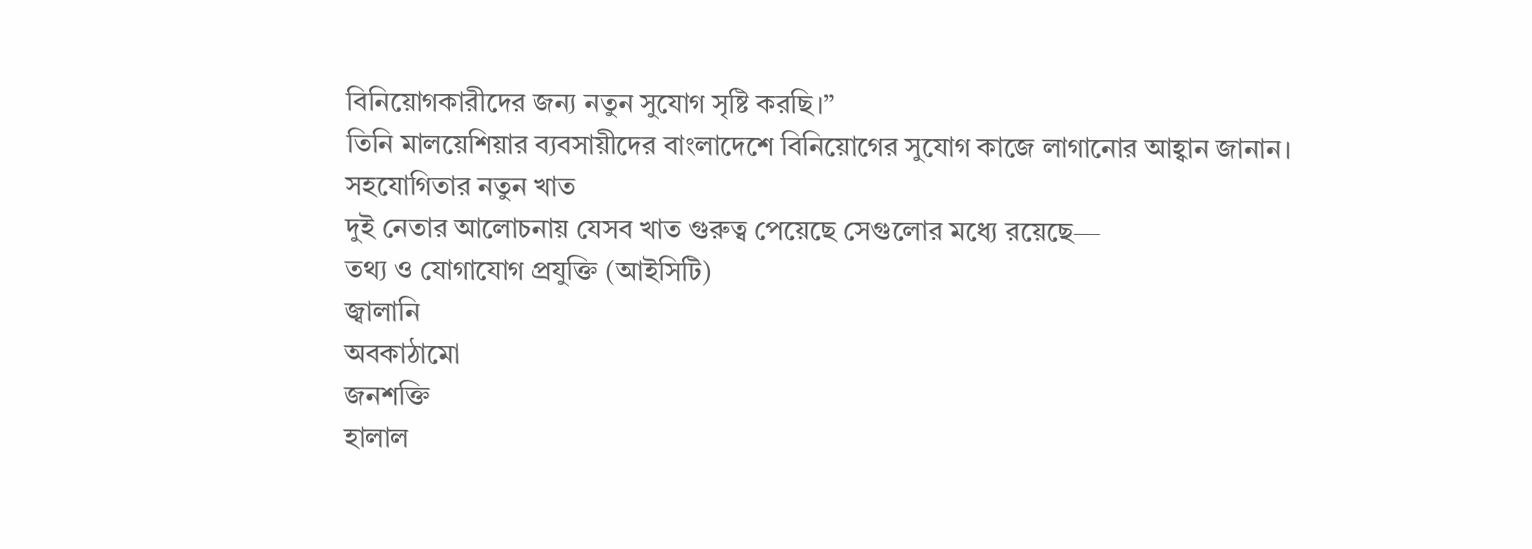বিনিয়োগকারীদের জন্য নতুন সুযোগ সৃষ্টি করছি।”
তিনি মালয়েশিয়ার ব্যবসায়ীদের বাংলাদেশে বিনিয়োগের সুযোগ কাজে লাগানোর আহ্বান জানান।
সহযোগিতার নতুন খাত
দুই নেতার আলোচনায় যেসব খাত গুরুত্ব পেয়েছে সেগুলোর মধ্যে রয়েছে—
তথ্য ও যোগাযোগ প্রযুক্তি (আইসিটি)
জ্বালানি
অবকাঠামো
জনশক্তি
হালাল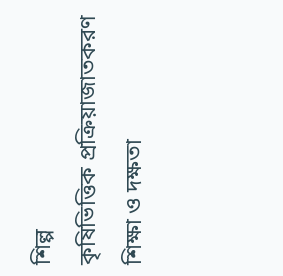শিল্প
কৃষিভিত্তিক প্রক্রিয়াজাতকরণ
শিক্ষা ও দক্ষতা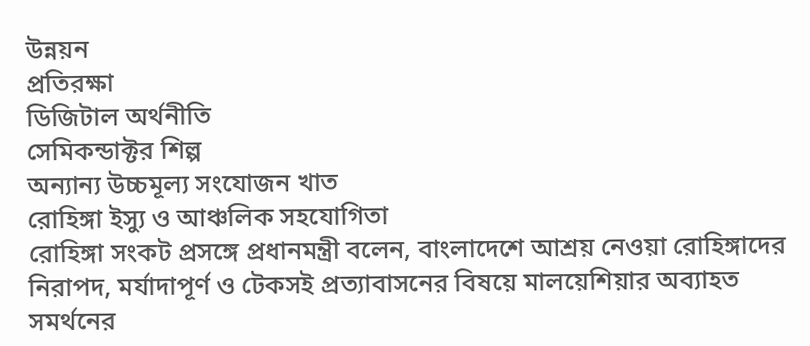উন্নয়ন
প্রতিরক্ষা
ডিজিটাল অর্থনীতি
সেমিকন্ডাক্টর শিল্প
অন্যান্য উচ্চমূল্য সংযোজন খাত
রোহিঙ্গা ইস্যু ও আঞ্চলিক সহযোগিতা
রোহিঙ্গা সংকট প্রসঙ্গে প্রধানমন্ত্রী বলেন, বাংলাদেশে আশ্রয় নেওয়া রোহিঙ্গাদের নিরাপদ, মর্যাদাপূর্ণ ও টেকসই প্রত্যাবাসনের বিষয়ে মালয়েশিয়ার অব্যাহত সমর্থনের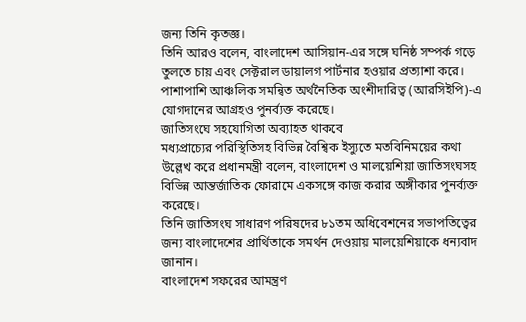জন্য তিনি কৃতজ্ঞ।
তিনি আরও বলেন, বাংলাদেশ আসিয়ান-এর সঙ্গে ঘনিষ্ঠ সম্পর্ক গড়ে তুলতে চায় এবং সেক্টরাল ডায়ালগ পার্টনার হওয়ার প্রত্যাশা করে। পাশাপাশি আঞ্চলিক সমন্বিত অর্থনৈতিক অংশীদারিত্ব (আরসিইপি)-এ যোগদানের আগ্রহও পুনর্ব্যক্ত করেছে।
জাতিসংঘে সহযোগিতা অব্যাহত থাকবে
মধ্যপ্রাচ্যের পরিস্থিতিসহ বিভিন্ন বৈশ্বিক ইস্যুতে মতবিনিময়ের কথা উল্লেখ করে প্রধানমন্ত্রী বলেন, বাংলাদেশ ও মালয়েশিয়া জাতিসংঘসহ বিভিন্ন আন্তর্জাতিক ফোরামে একসঙ্গে কাজ করার অঙ্গীকার পুনর্ব্যক্ত করেছে।
তিনি জাতিসংঘ সাধারণ পরিষদের ৮১তম অধিবেশনের সভাপতিত্বের জন্য বাংলাদেশের প্রার্থিতাকে সমর্থন দেওয়ায় মালয়েশিয়াকে ধন্যবাদ জানান।
বাংলাদেশ সফরের আমন্ত্রণ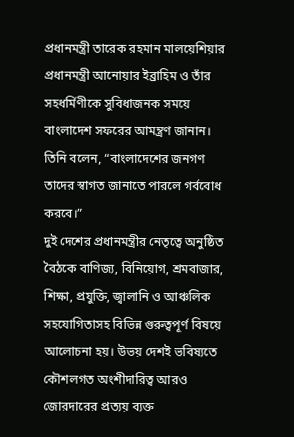প্রধানমন্ত্রী তারেক রহমান মালয়েশিয়ার প্রধানমন্ত্রী আনোয়ার ইব্রাহিম ও তাঁর সহধর্মিণীকে সুবিধাজনক সময়ে বাংলাদেশ সফরের আমন্ত্রণ জানান।
তিনি বলেন, “বাংলাদেশের জনগণ তাদের স্বাগত জানাতে পারলে গর্ববোধ করবে।”
দুই দেশের প্রধানমন্ত্রীর নেতৃত্বে অনুষ্ঠিত বৈঠকে বাণিজ্য, বিনিয়োগ, শ্রমবাজার, শিক্ষা, প্রযুক্তি, জ্বালানি ও আঞ্চলিক সহযোগিতাসহ বিভিন্ন গুরুত্বপূর্ণ বিষয়ে আলোচনা হয়। উভয় দেশই ভবিষ্যতে কৌশলগত অংশীদারিত্ব আরও জোরদারের প্রত্যয় ব্যক্ত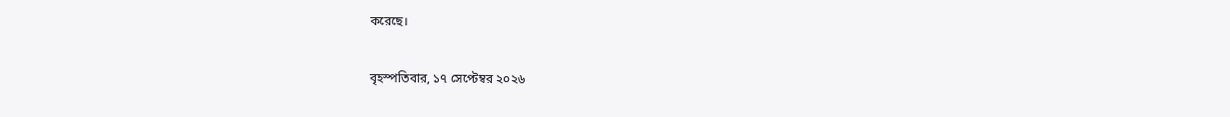করেছে।

বৃহস্পতিবার, ১৭ সেপ্টেম্বর ২০২৬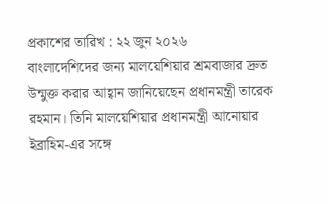প্রকাশের তারিখ : ২২ জুন ২০২৬
বাংলাদেশিদের জন্য মালয়েশিয়ার শ্রমবাজার দ্রুত উন্মুক্ত করার আহ্বান জানিয়েছেন প্রধানমন্ত্রী তারেক রহমান। তিনি মালয়েশিয়ার প্রধানমন্ত্রী আনোয়ার ইব্রাহিম-এর সঙ্গে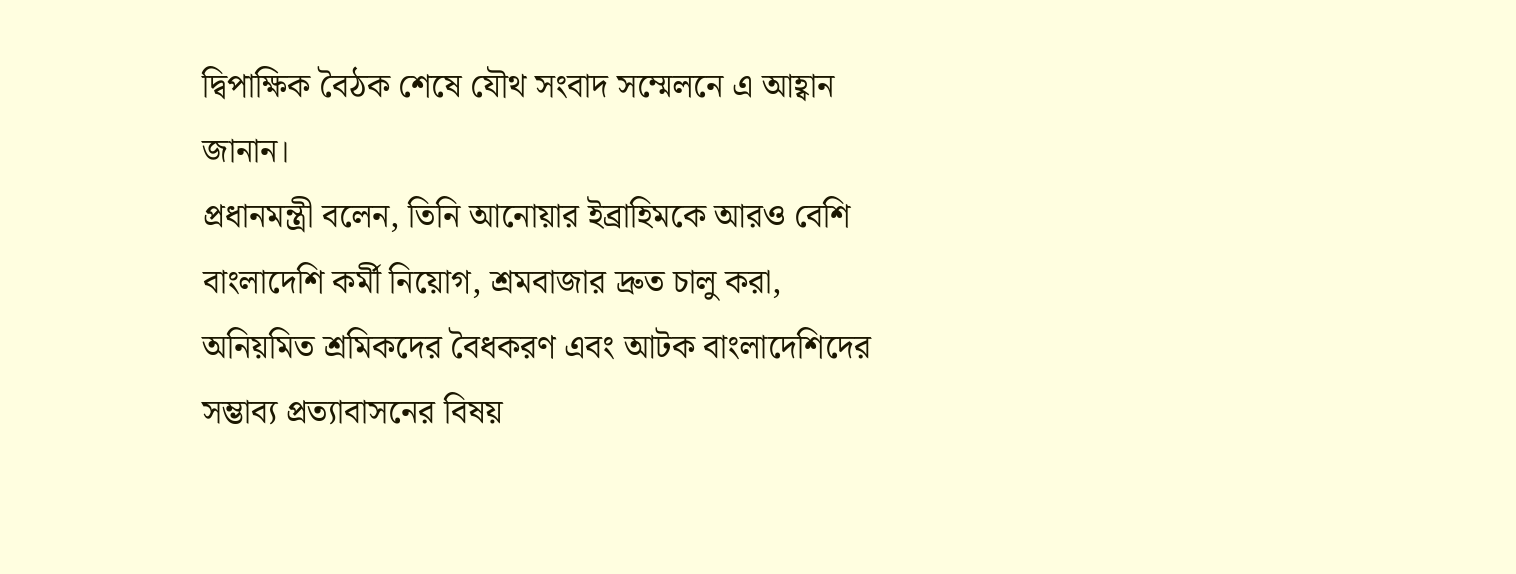দ্বিপাক্ষিক বৈঠক শেষে যৌথ সংবাদ সম্মেলনে এ আহ্বান জানান।
প্রধানমন্ত্রী বলেন, তিনি আনোয়ার ইব্রাহিমকে আরও বেশি বাংলাদেশি কর্মী নিয়োগ, শ্রমবাজার দ্রুত চালু করা, অনিয়মিত শ্রমিকদের বৈধকরণ এবং আটক বাংলাদেশিদের সম্ভাব্য প্রত্যাবাসনের বিষয়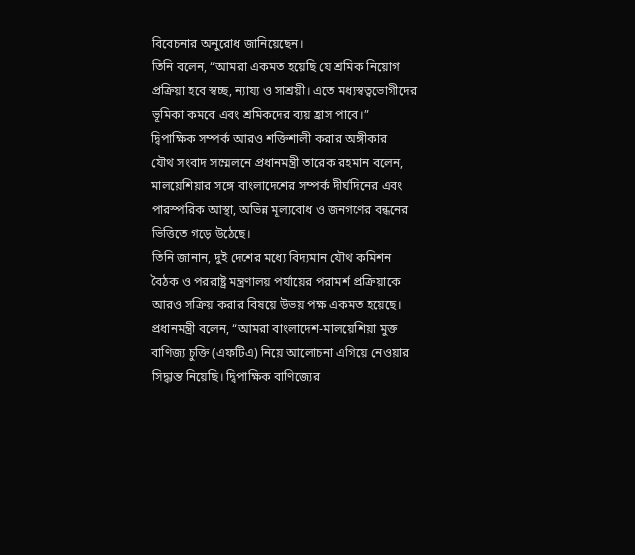বিবেচনার অনুরোধ জানিয়েছেন।
তিনি বলেন, “আমরা একমত হয়েছি যে শ্রমিক নিয়োগ প্রক্রিয়া হবে স্বচ্ছ, ন্যায্য ও সাশ্রয়ী। এতে মধ্যস্বত্বভোগীদের ভূমিকা কমবে এবং শ্রমিকদের ব্যয় হ্রাস পাবে।”
দ্বিপাক্ষিক সম্পর্ক আরও শক্তিশালী করার অঙ্গীকার
যৌথ সংবাদ সম্মেলনে প্রধানমন্ত্রী তারেক রহমান বলেন, মালয়েশিয়ার সঙ্গে বাংলাদেশের সম্পর্ক দীর্ঘদিনের এবং পারস্পরিক আস্থা, অভিন্ন মূল্যবোধ ও জনগণের বন্ধনের ভিত্তিতে গড়ে উঠেছে।
তিনি জানান, দুই দেশের মধ্যে বিদ্যমান যৌথ কমিশন বৈঠক ও পররাষ্ট্র মন্ত্রণালয় পর্যায়ের পরামর্শ প্রক্রিয়াকে আরও সক্রিয় করার বিষয়ে উভয় পক্ষ একমত হয়েছে।
প্রধানমন্ত্রী বলেন, “আমরা বাংলাদেশ-মালয়েশিয়া মুক্ত বাণিজ্য চুক্তি (এফটিএ) নিয়ে আলোচনা এগিয়ে নেওয়ার সিদ্ধান্ত নিয়েছি। দ্বিপাক্ষিক বাণিজ্যের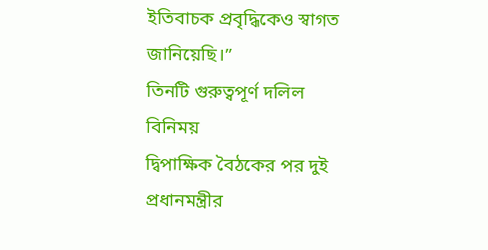ইতিবাচক প্রবৃদ্ধিকেও স্বাগত জানিয়েছি।”
তিনটি গুরুত্বপূর্ণ দলিল বিনিময়
দ্বিপাক্ষিক বৈঠকের পর দুই প্রধানমন্ত্রীর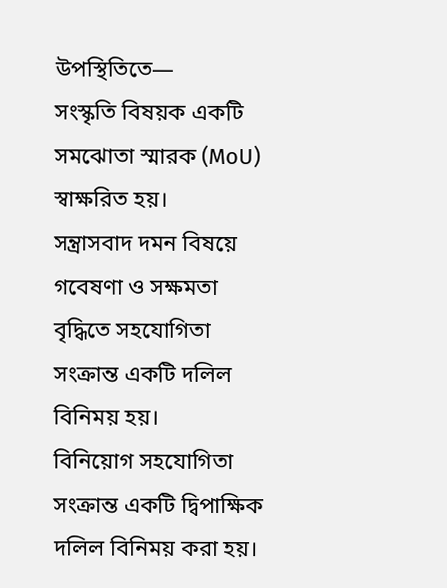উপস্থিতিতে—
সংস্কৃতি বিষয়ক একটি সমঝোতা স্মারক (MoU) স্বাক্ষরিত হয়।
সন্ত্রাসবাদ দমন বিষয়ে গবেষণা ও সক্ষমতা বৃদ্ধিতে সহযোগিতা সংক্রান্ত একটি দলিল বিনিময় হয়।
বিনিয়োগ সহযোগিতা সংক্রান্ত একটি দ্বিপাক্ষিক দলিল বিনিময় করা হয়।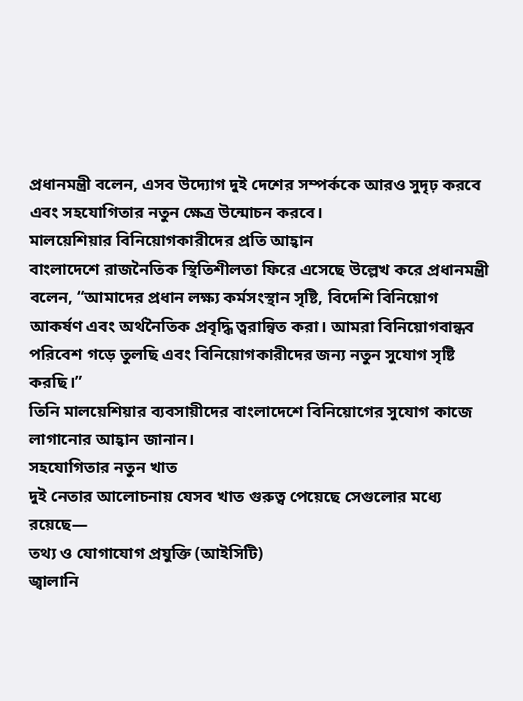প্রধানমন্ত্রী বলেন, এসব উদ্যোগ দুই দেশের সম্পর্ককে আরও সুদৃঢ় করবে এবং সহযোগিতার নতুন ক্ষেত্র উন্মোচন করবে।
মালয়েশিয়ার বিনিয়োগকারীদের প্রতি আহ্বান
বাংলাদেশে রাজনৈতিক স্থিতিশীলতা ফিরে এসেছে উল্লেখ করে প্রধানমন্ত্রী বলেন, “আমাদের প্রধান লক্ষ্য কর্মসংস্থান সৃষ্টি, বিদেশি বিনিয়োগ আকর্ষণ এবং অর্থনৈতিক প্রবৃদ্ধি ত্বরান্বিত করা। আমরা বিনিয়োগবান্ধব পরিবেশ গড়ে তুলছি এবং বিনিয়োগকারীদের জন্য নতুন সুযোগ সৃষ্টি করছি।”
তিনি মালয়েশিয়ার ব্যবসায়ীদের বাংলাদেশে বিনিয়োগের সুযোগ কাজে লাগানোর আহ্বান জানান।
সহযোগিতার নতুন খাত
দুই নেতার আলোচনায় যেসব খাত গুরুত্ব পেয়েছে সেগুলোর মধ্যে রয়েছে—
তথ্য ও যোগাযোগ প্রযুক্তি (আইসিটি)
জ্বালানি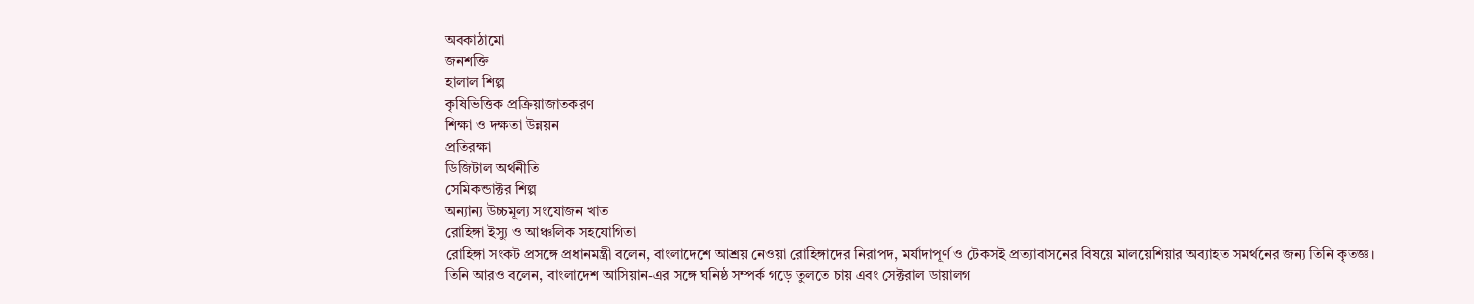অবকাঠামো
জনশক্তি
হালাল শিল্প
কৃষিভিত্তিক প্রক্রিয়াজাতকরণ
শিক্ষা ও দক্ষতা উন্নয়ন
প্রতিরক্ষা
ডিজিটাল অর্থনীতি
সেমিকন্ডাক্টর শিল্প
অন্যান্য উচ্চমূল্য সংযোজন খাত
রোহিঙ্গা ইস্যু ও আঞ্চলিক সহযোগিতা
রোহিঙ্গা সংকট প্রসঙ্গে প্রধানমন্ত্রী বলেন, বাংলাদেশে আশ্রয় নেওয়া রোহিঙ্গাদের নিরাপদ, মর্যাদাপূর্ণ ও টেকসই প্রত্যাবাসনের বিষয়ে মালয়েশিয়ার অব্যাহত সমর্থনের জন্য তিনি কৃতজ্ঞ।
তিনি আরও বলেন, বাংলাদেশ আসিয়ান-এর সঙ্গে ঘনিষ্ঠ সম্পর্ক গড়ে তুলতে চায় এবং সেক্টরাল ডায়ালগ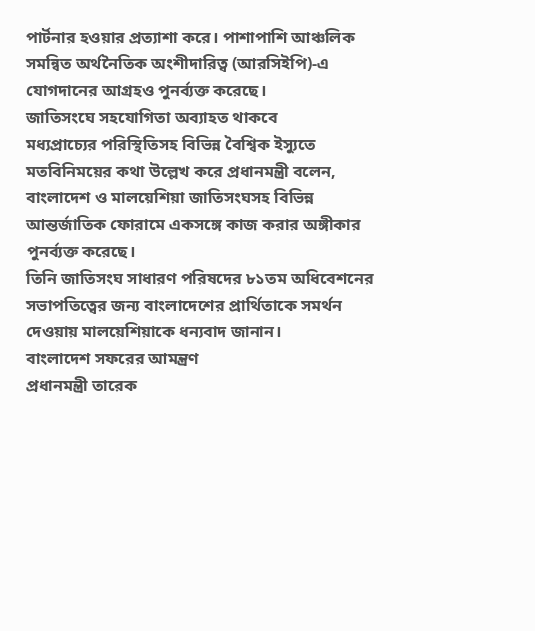পার্টনার হওয়ার প্রত্যাশা করে। পাশাপাশি আঞ্চলিক সমন্বিত অর্থনৈতিক অংশীদারিত্ব (আরসিইপি)-এ যোগদানের আগ্রহও পুনর্ব্যক্ত করেছে।
জাতিসংঘে সহযোগিতা অব্যাহত থাকবে
মধ্যপ্রাচ্যের পরিস্থিতিসহ বিভিন্ন বৈশ্বিক ইস্যুতে মতবিনিময়ের কথা উল্লেখ করে প্রধানমন্ত্রী বলেন, বাংলাদেশ ও মালয়েশিয়া জাতিসংঘসহ বিভিন্ন আন্তর্জাতিক ফোরামে একসঙ্গে কাজ করার অঙ্গীকার পুনর্ব্যক্ত করেছে।
তিনি জাতিসংঘ সাধারণ পরিষদের ৮১তম অধিবেশনের সভাপতিত্বের জন্য বাংলাদেশের প্রার্থিতাকে সমর্থন দেওয়ায় মালয়েশিয়াকে ধন্যবাদ জানান।
বাংলাদেশ সফরের আমন্ত্রণ
প্রধানমন্ত্রী তারেক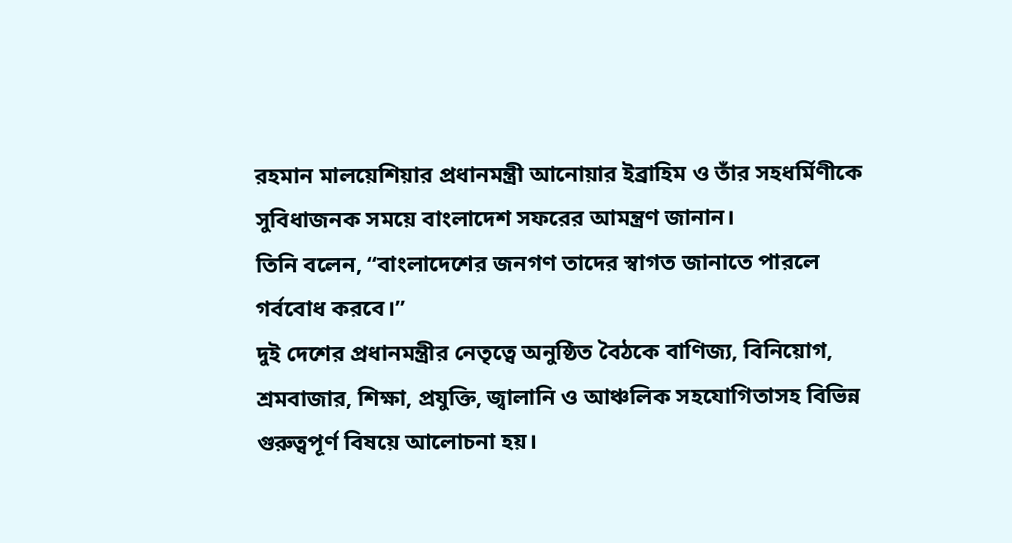রহমান মালয়েশিয়ার প্রধানমন্ত্রী আনোয়ার ইব্রাহিম ও তাঁর সহধর্মিণীকে সুবিধাজনক সময়ে বাংলাদেশ সফরের আমন্ত্রণ জানান।
তিনি বলেন, “বাংলাদেশের জনগণ তাদের স্বাগত জানাতে পারলে গর্ববোধ করবে।”
দুই দেশের প্রধানমন্ত্রীর নেতৃত্বে অনুষ্ঠিত বৈঠকে বাণিজ্য, বিনিয়োগ, শ্রমবাজার, শিক্ষা, প্রযুক্তি, জ্বালানি ও আঞ্চলিক সহযোগিতাসহ বিভিন্ন গুরুত্বপূর্ণ বিষয়ে আলোচনা হয়।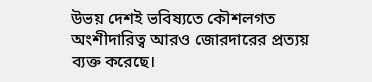উভয় দেশই ভবিষ্যতে কৌশলগত অংশীদারিত্ব আরও জোরদারের প্রত্যয় ব্যক্ত করেছে।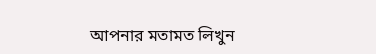আপনার মতামত লিখুন